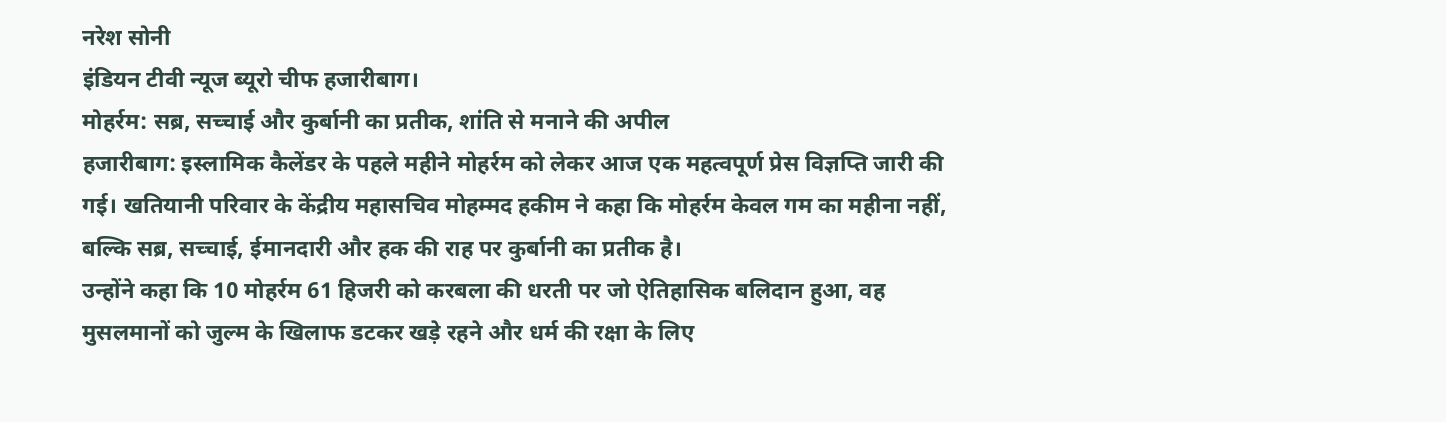नरेश सोनी
इंडियन टीवी न्यूज ब्यूरो चीफ हजारीबाग।
मोहर्रम: सब्र, सच्चाई और कुर्बानी का प्रतीक, शांति से मनाने की अपील
हजारीबाग: इस्लामिक कैलेंडर के पहले महीने मोहर्रम को लेकर आज एक महत्वपूर्ण प्रेस विज्ञप्ति जारी की गई। खतियानी परिवार के केंद्रीय महासचिव मोहम्मद हकीम ने कहा कि मोहर्रम केवल गम का महीना नहीं, बल्कि सब्र, सच्चाई, ईमानदारी और हक की राह पर कुर्बानी का प्रतीक है।
उन्होंने कहा कि 10 मोहर्रम 61 हिजरी को करबला की धरती पर जो ऐतिहासिक बलिदान हुआ, वह मुसलमानों को जुल्म के खिलाफ डटकर खड़े रहने और धर्म की रक्षा के लिए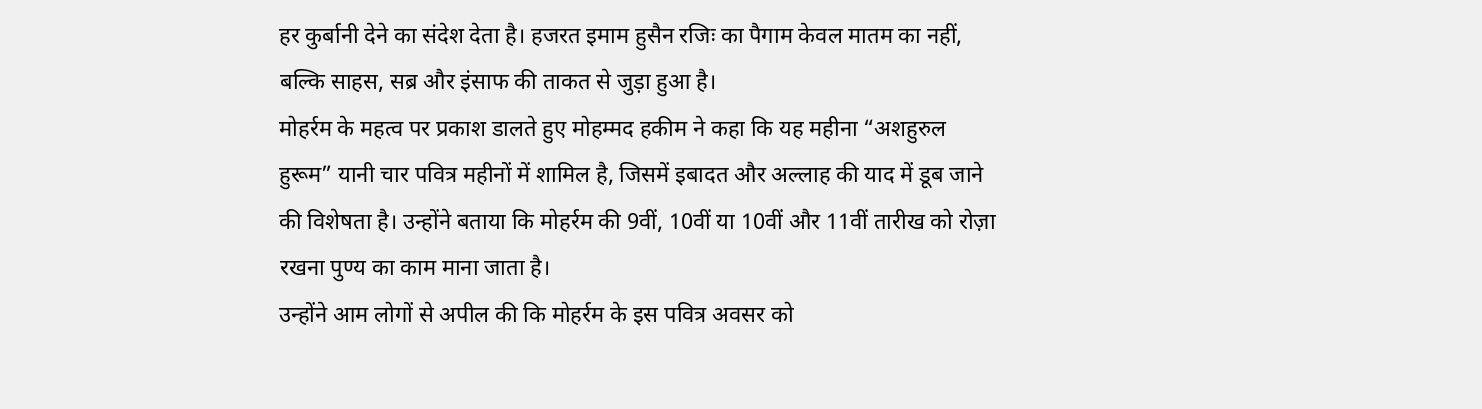हर कुर्बानी देने का संदेश देता है। हजरत इमाम हुसैन रजिः का पैगाम केवल मातम का नहीं, बल्कि साहस, सब्र और इंसाफ की ताकत से जुड़ा हुआ है।
मोहर्रम के महत्व पर प्रकाश डालते हुए मोहम्मद हकीम ने कहा कि यह महीना “अशहुरुल हुरूम” यानी चार पवित्र महीनों में शामिल है, जिसमें इबादत और अल्लाह की याद में डूब जाने की विशेषता है। उन्होंने बताया कि मोहर्रम की 9वीं, 10वीं या 10वीं और 11वीं तारीख को रोज़ा रखना पुण्य का काम माना जाता है।
उन्होंने आम लोगों से अपील की कि मोहर्रम के इस पवित्र अवसर को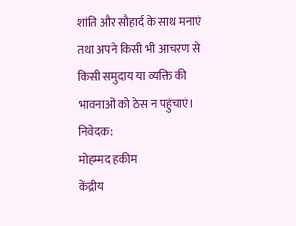शांति और सौहार्द के साथ मनाएं तथा अपने किसी भी आचरण से किसी समुदाय या व्यक्ति की भावनाओं को ठेस न पहुंचाएं।
निवेदक:
मोहम्मद हकीम
केंद्रीय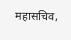महासचिव,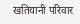खतियानी परिवार